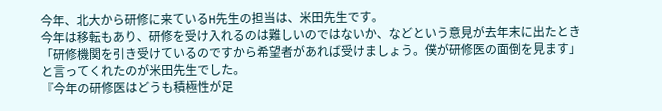今年、北大から研修に来ているH先生の担当は、米田先生です。
今年は移転もあり、研修を受け入れるのは難しいのではないか、などという意見が去年末に出たとき「研修機関を引き受けているのですから希望者があれば受けましょう。僕が研修医の面倒を見ます」と言ってくれたのが米田先生でした。
『今年の研修医はどうも積極性が足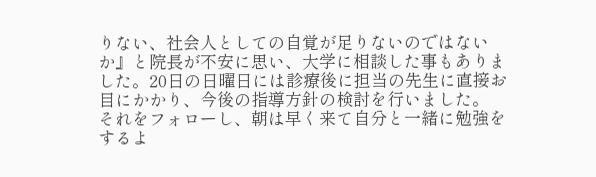りない、社会人としての自覚が足りないのではないか』と院長が不安に思い、大学に相談した事もありました。20日の日曜日には診療後に担当の先生に直接お目にかかり、今後の指導方針の検討を行いました。
それをフォローし、朝は早く来て自分と一緒に勉強をするよ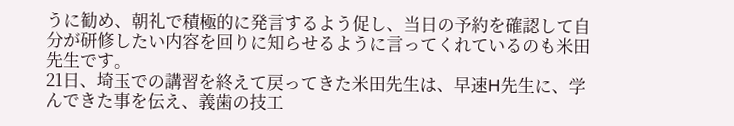うに勧め、朝礼で積極的に発言するよう促し、当日の予約を確認して自分が研修したい内容を回りに知らせるように言ってくれているのも米田先生です。
21日、埼玉での講習を終えて戻ってきた米田先生は、早速H先生に、学んできた事を伝え、義歯の技工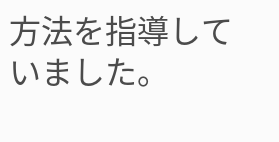方法を指導していました。